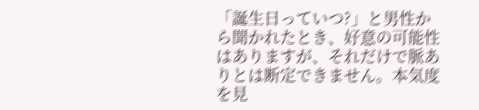「誕生日っていつ?」と男性から聞かれたとき、好意の可能性はありますが、それだけで脈ありとは断定できません。本気度を見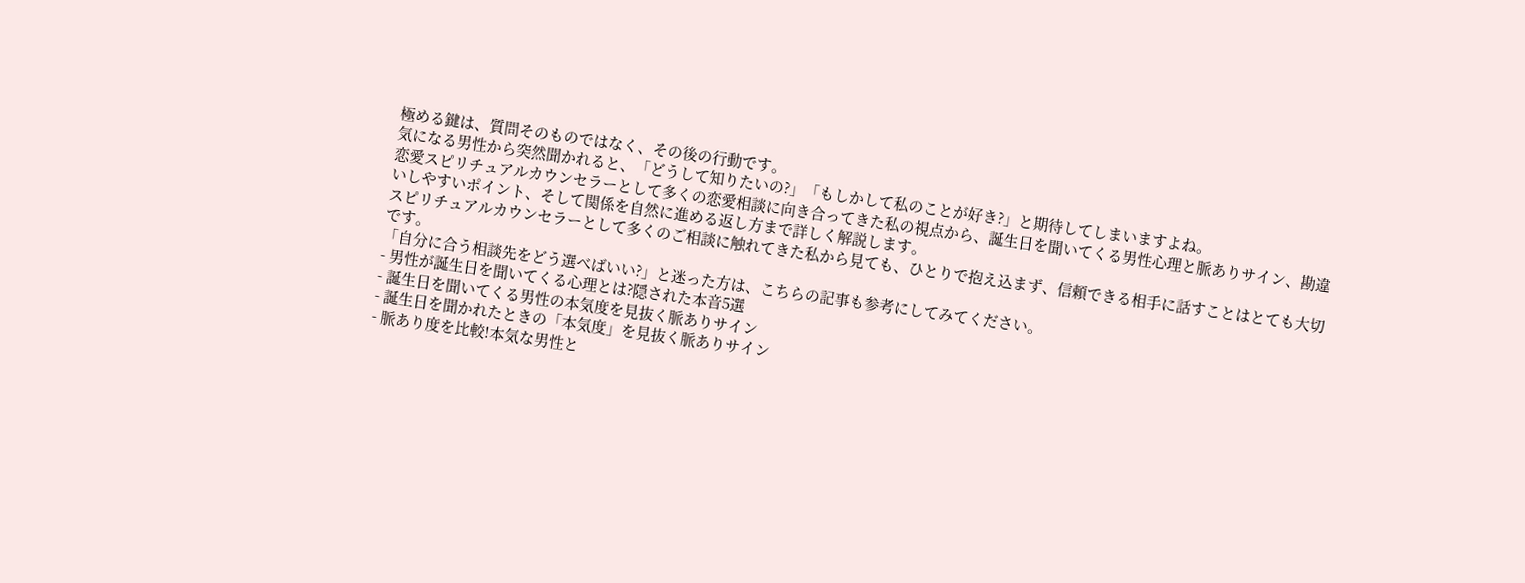極める鍵は、質問そのものではなく、その後の行動です。
気になる男性から突然聞かれると、「どうして知りたいの?」「もしかして私のことが好き?」と期待してしまいますよね。
恋愛スピリチュアルカウンセラーとして多くの恋愛相談に向き合ってきた私の視点から、誕生日を聞いてくる男性心理と脈ありサイン、勘違いしやすいポイント、そして関係を自然に進める返し方まで詳しく解説します。
スピリチュアルカウンセラーとして多くのご相談に触れてきた私から見ても、ひとりで抱え込まず、信頼できる相手に話すことはとても大切です。
「自分に合う相談先をどう選べばいい?」と迷った方は、こちらの記事も参考にしてみてください。
- 男性が誕生日を聞いてくる心理とは?隠された本音5選
- 誕生日を聞いてくる男性の本気度を見抜く脈ありサイン
- 誕生日を聞かれたときの「本気度」を見抜く脈ありサイン
- 脈あり度を比較!本気な男性と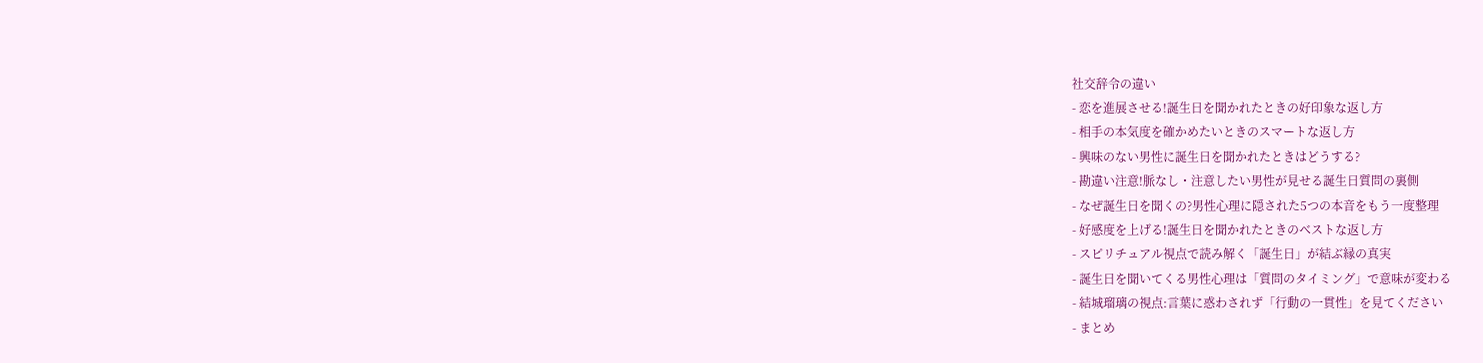社交辞令の違い
- 恋を進展させる!誕生日を聞かれたときの好印象な返し方
- 相手の本気度を確かめたいときのスマートな返し方
- 興味のない男性に誕生日を聞かれたときはどうする?
- 勘違い注意!脈なし・注意したい男性が見せる誕生日質問の裏側
- なぜ誕生日を聞くの?男性心理に隠された5つの本音をもう一度整理
- 好感度を上げる!誕生日を聞かれたときのベストな返し方
- スピリチュアル視点で読み解く「誕生日」が結ぶ縁の真実
- 誕生日を聞いてくる男性心理は「質問のタイミング」で意味が変わる
- 結城瑠璃の視点:言葉に惑わされず「行動の一貫性」を見てください
- まとめ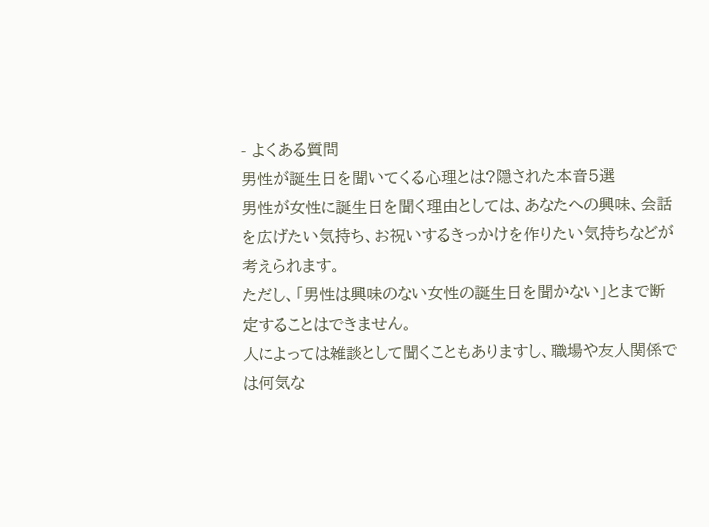- よくある質問
男性が誕生日を聞いてくる心理とは?隠された本音5選
男性が女性に誕生日を聞く理由としては、あなたへの興味、会話を広げたい気持ち、お祝いするきっかけを作りたい気持ちなどが考えられます。
ただし、「男性は興味のない女性の誕生日を聞かない」とまで断定することはできません。
人によっては雑談として聞くこともありますし、職場や友人関係では何気な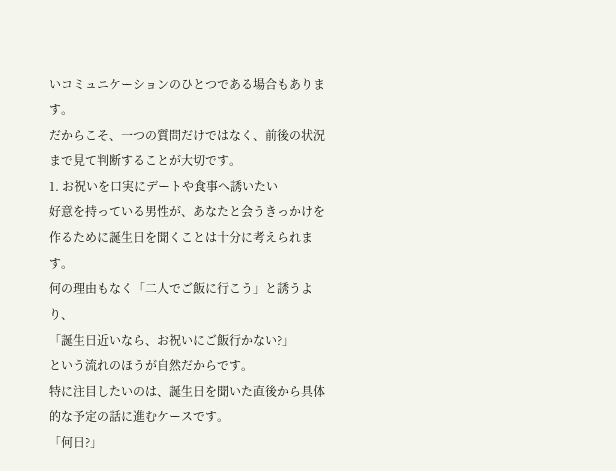いコミュニケーションのひとつである場合もあります。
だからこそ、一つの質問だけではなく、前後の状況まで見て判断することが大切です。
1. お祝いを口実にデートや食事へ誘いたい
好意を持っている男性が、あなたと会うきっかけを作るために誕生日を聞くことは十分に考えられます。
何の理由もなく「二人でご飯に行こう」と誘うより、
「誕生日近いなら、お祝いにご飯行かない?」
という流れのほうが自然だからです。
特に注目したいのは、誕生日を聞いた直後から具体的な予定の話に進むケースです。
「何日?」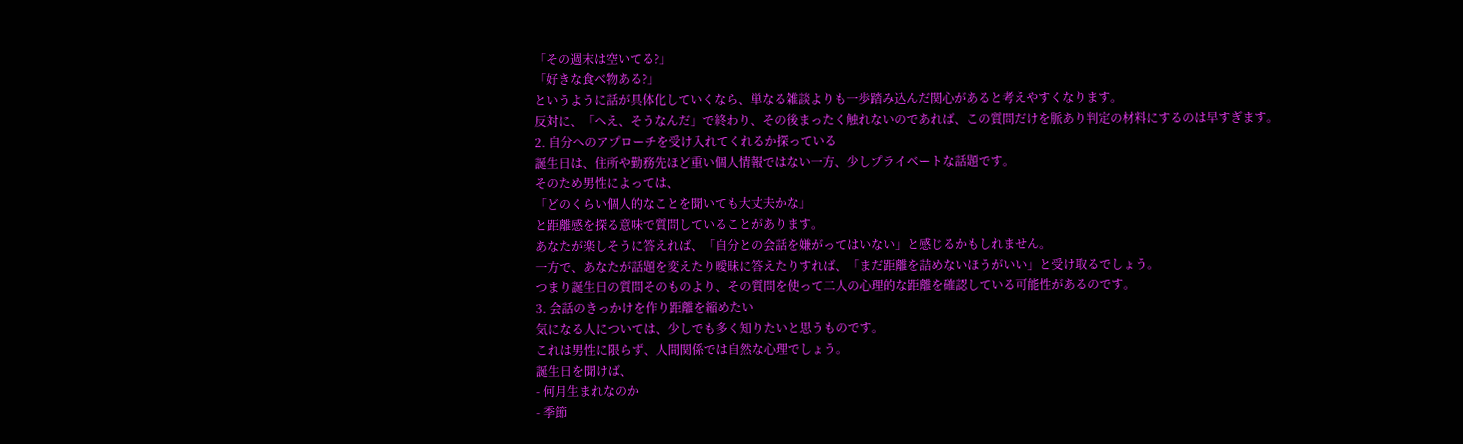「その週末は空いてる?」
「好きな食べ物ある?」
というように話が具体化していくなら、単なる雑談よりも一歩踏み込んだ関心があると考えやすくなります。
反対に、「へえ、そうなんだ」で終わり、その後まったく触れないのであれば、この質問だけを脈あり判定の材料にするのは早すぎます。
2. 自分へのアプローチを受け入れてくれるか探っている
誕生日は、住所や勤務先ほど重い個人情報ではない一方、少しプライベートな話題です。
そのため男性によっては、
「どのくらい個人的なことを聞いても大丈夫かな」
と距離感を探る意味で質問していることがあります。
あなたが楽しそうに答えれば、「自分との会話を嫌がってはいない」と感じるかもしれません。
一方で、あなたが話題を変えたり曖昧に答えたりすれば、「まだ距離を詰めないほうがいい」と受け取るでしょう。
つまり誕生日の質問そのものより、その質問を使って二人の心理的な距離を確認している可能性があるのです。
3. 会話のきっかけを作り距離を縮めたい
気になる人については、少しでも多く知りたいと思うものです。
これは男性に限らず、人間関係では自然な心理でしょう。
誕生日を聞けば、
- 何月生まれなのか
- 季節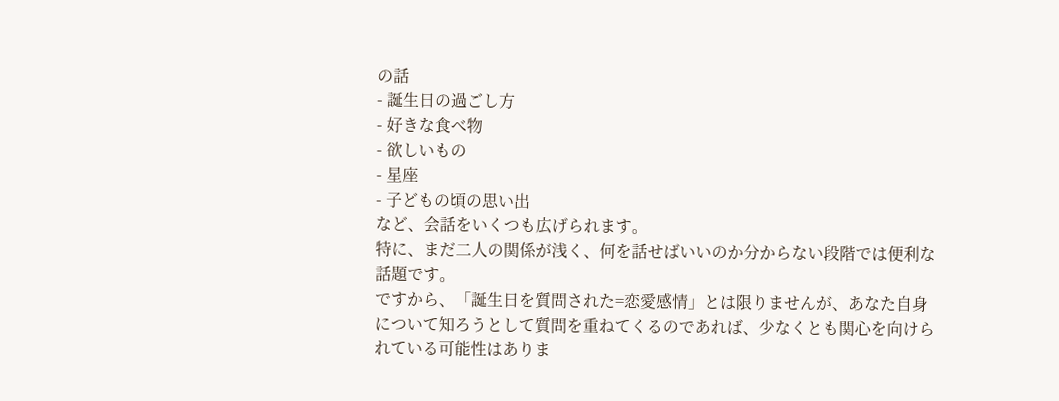の話
- 誕生日の過ごし方
- 好きな食べ物
- 欲しいもの
- 星座
- 子どもの頃の思い出
など、会話をいくつも広げられます。
特に、まだ二人の関係が浅く、何を話せばいいのか分からない段階では便利な話題です。
ですから、「誕生日を質問された=恋愛感情」とは限りませんが、あなた自身について知ろうとして質問を重ねてくるのであれば、少なくとも関心を向けられている可能性はありま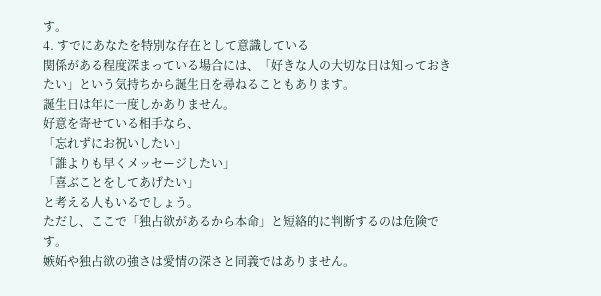す。
4. すでにあなたを特別な存在として意識している
関係がある程度深まっている場合には、「好きな人の大切な日は知っておきたい」という気持ちから誕生日を尋ねることもあります。
誕生日は年に一度しかありません。
好意を寄せている相手なら、
「忘れずにお祝いしたい」
「誰よりも早くメッセージしたい」
「喜ぶことをしてあげたい」
と考える人もいるでしょう。
ただし、ここで「独占欲があるから本命」と短絡的に判断するのは危険です。
嫉妬や独占欲の強さは愛情の深さと同義ではありません。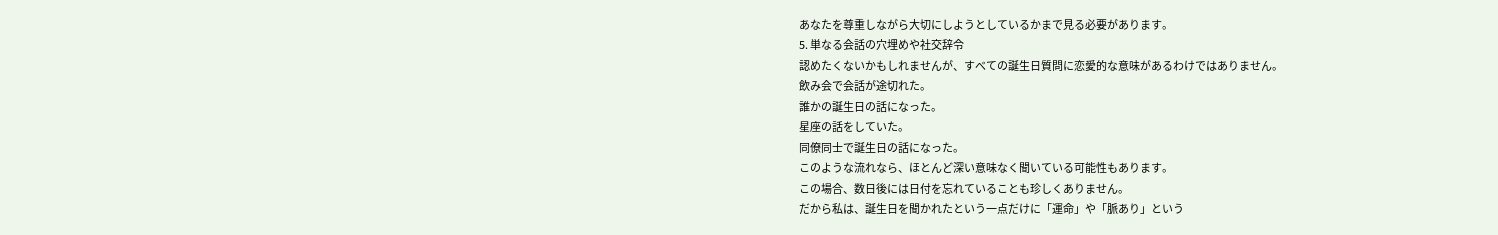あなたを尊重しながら大切にしようとしているかまで見る必要があります。
5. 単なる会話の穴埋めや社交辞令
認めたくないかもしれませんが、すべての誕生日質問に恋愛的な意味があるわけではありません。
飲み会で会話が途切れた。
誰かの誕生日の話になった。
星座の話をしていた。
同僚同士で誕生日の話になった。
このような流れなら、ほとんど深い意味なく聞いている可能性もあります。
この場合、数日後には日付を忘れていることも珍しくありません。
だから私は、誕生日を聞かれたという一点だけに「運命」や「脈あり」という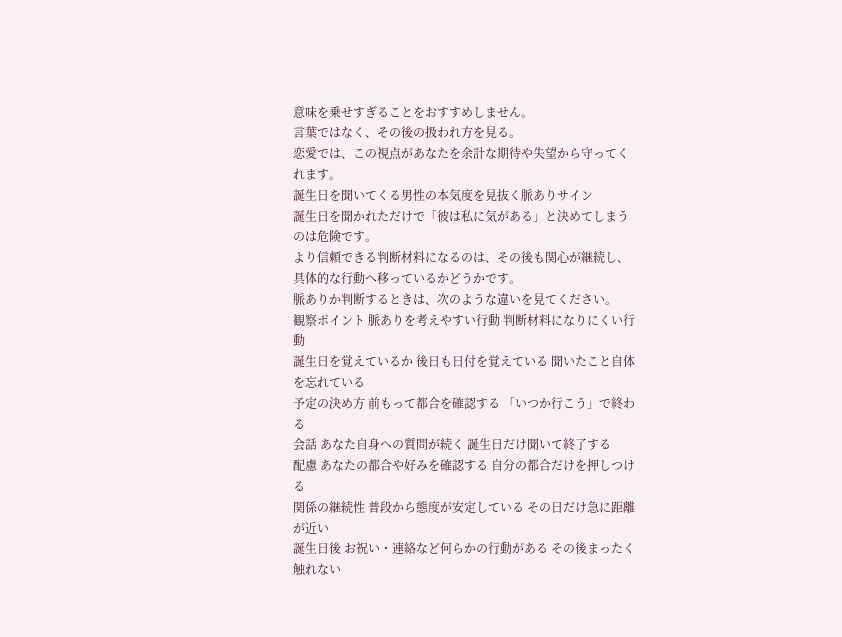意味を乗せすぎることをおすすめしません。
言葉ではなく、その後の扱われ方を見る。
恋愛では、この視点があなたを余計な期待や失望から守ってくれます。
誕生日を聞いてくる男性の本気度を見抜く脈ありサイン
誕生日を聞かれただけで「彼は私に気がある」と決めてしまうのは危険です。
より信頼できる判断材料になるのは、その後も関心が継続し、具体的な行動へ移っているかどうかです。
脈ありか判断するときは、次のような違いを見てください。
観察ポイント 脈ありを考えやすい行動 判断材料になりにくい行動
誕生日を覚えているか 後日も日付を覚えている 聞いたこと自体を忘れている
予定の決め方 前もって都合を確認する 「いつか行こう」で終わる
会話 あなた自身への質問が続く 誕生日だけ聞いて終了する
配慮 あなたの都合や好みを確認する 自分の都合だけを押しつける
関係の継続性 普段から態度が安定している その日だけ急に距離が近い
誕生日後 お祝い・連絡など何らかの行動がある その後まったく触れない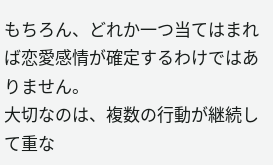もちろん、どれか一つ当てはまれば恋愛感情が確定するわけではありません。
大切なのは、複数の行動が継続して重な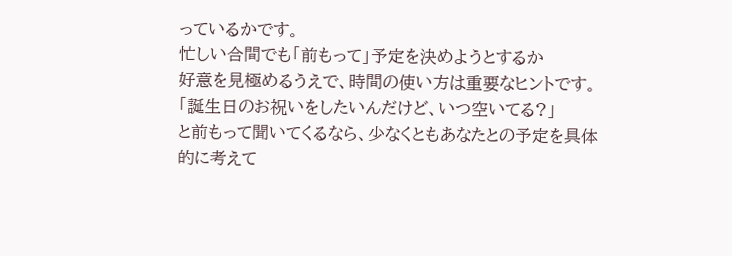っているかです。
忙しい合間でも「前もって」予定を決めようとするか
好意を見極めるうえで、時間の使い方は重要なヒントです。
「誕生日のお祝いをしたいんだけど、いつ空いてる?」
と前もって聞いてくるなら、少なくともあなたとの予定を具体的に考えて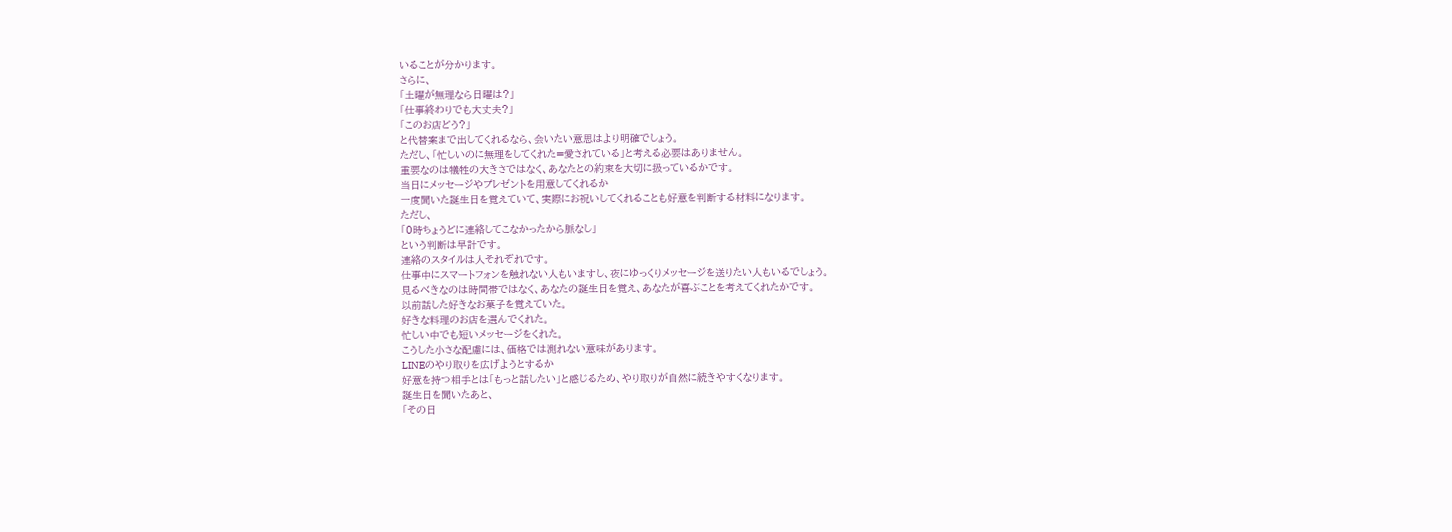いることが分かります。
さらに、
「土曜が無理なら日曜は?」
「仕事終わりでも大丈夫?」
「このお店どう?」
と代替案まで出してくれるなら、会いたい意思はより明確でしょう。
ただし、「忙しいのに無理をしてくれた=愛されている」と考える必要はありません。
重要なのは犠牲の大きさではなく、あなたとの約束を大切に扱っているかです。
当日にメッセージやプレゼントを用意してくれるか
一度聞いた誕生日を覚えていて、実際にお祝いしてくれることも好意を判断する材料になります。
ただし、
「0時ちょうどに連絡してこなかったから脈なし」
という判断は早計です。
連絡のスタイルは人それぞれです。
仕事中にスマートフォンを触れない人もいますし、夜にゆっくりメッセージを送りたい人もいるでしょう。
見るべきなのは時間帯ではなく、あなたの誕生日を覚え、あなたが喜ぶことを考えてくれたかです。
以前話した好きなお菓子を覚えていた。
好きな料理のお店を選んでくれた。
忙しい中でも短いメッセージをくれた。
こうした小さな配慮には、価格では測れない意味があります。
LINEのやり取りを広げようとするか
好意を持つ相手とは「もっと話したい」と感じるため、やり取りが自然に続きやすくなります。
誕生日を聞いたあと、
「その日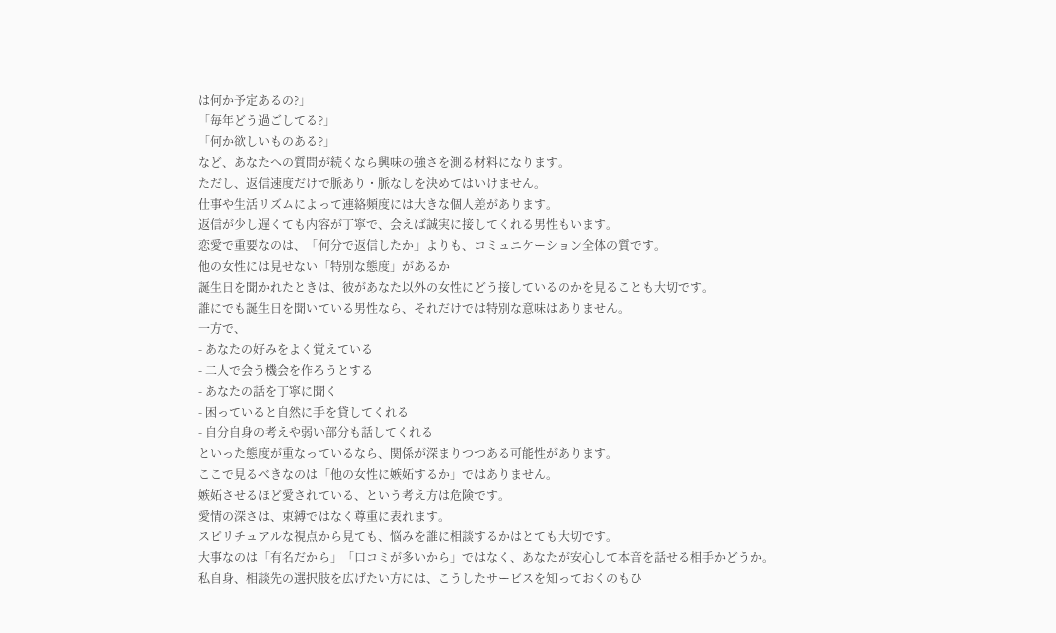は何か予定あるの?」
「毎年どう過ごしてる?」
「何か欲しいものある?」
など、あなたへの質問が続くなら興味の強さを測る材料になります。
ただし、返信速度だけで脈あり・脈なしを決めてはいけません。
仕事や生活リズムによって連絡頻度には大きな個人差があります。
返信が少し遅くても内容が丁寧で、会えば誠実に接してくれる男性もいます。
恋愛で重要なのは、「何分で返信したか」よりも、コミュニケーション全体の質です。
他の女性には見せない「特別な態度」があるか
誕生日を聞かれたときは、彼があなた以外の女性にどう接しているのかを見ることも大切です。
誰にでも誕生日を聞いている男性なら、それだけでは特別な意味はありません。
一方で、
- あなたの好みをよく覚えている
- 二人で会う機会を作ろうとする
- あなたの話を丁寧に聞く
- 困っていると自然に手を貸してくれる
- 自分自身の考えや弱い部分も話してくれる
といった態度が重なっているなら、関係が深まりつつある可能性があります。
ここで見るべきなのは「他の女性に嫉妬するか」ではありません。
嫉妬させるほど愛されている、という考え方は危険です。
愛情の深さは、束縛ではなく尊重に表れます。
スピリチュアルな視点から見ても、悩みを誰に相談するかはとても大切です。
大事なのは「有名だから」「口コミが多いから」ではなく、あなたが安心して本音を話せる相手かどうか。
私自身、相談先の選択肢を広げたい方には、こうしたサービスを知っておくのもひ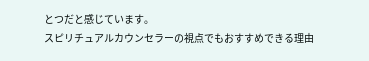とつだと感じています。
スピリチュアルカウンセラーの視点でもおすすめできる理由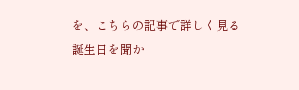を、こちらの記事で詳しく見る
誕生日を聞か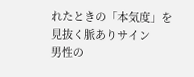れたときの「本気度」を見抜く脈ありサイン
男性の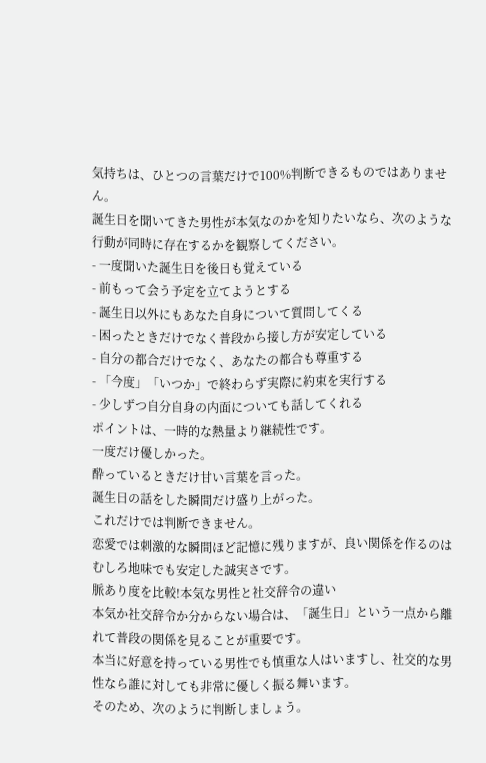気持ちは、ひとつの言葉だけで100%判断できるものではありません。
誕生日を聞いてきた男性が本気なのかを知りたいなら、次のような行動が同時に存在するかを観察してください。
- 一度聞いた誕生日を後日も覚えている
- 前もって会う予定を立てようとする
- 誕生日以外にもあなた自身について質問してくる
- 困ったときだけでなく普段から接し方が安定している
- 自分の都合だけでなく、あなたの都合も尊重する
- 「今度」「いつか」で終わらず実際に約束を実行する
- 少しずつ自分自身の内面についても話してくれる
ポイントは、一時的な熱量より継続性です。
一度だけ優しかった。
酔っているときだけ甘い言葉を言った。
誕生日の話をした瞬間だけ盛り上がった。
これだけでは判断できません。
恋愛では刺激的な瞬間ほど記憶に残りますが、良い関係を作るのはむしろ地味でも安定した誠実さです。
脈あり度を比較!本気な男性と社交辞令の違い
本気か社交辞令か分からない場合は、「誕生日」という一点から離れて普段の関係を見ることが重要です。
本当に好意を持っている男性でも慎重な人はいますし、社交的な男性なら誰に対しても非常に優しく振る舞います。
そのため、次のように判断しましょう。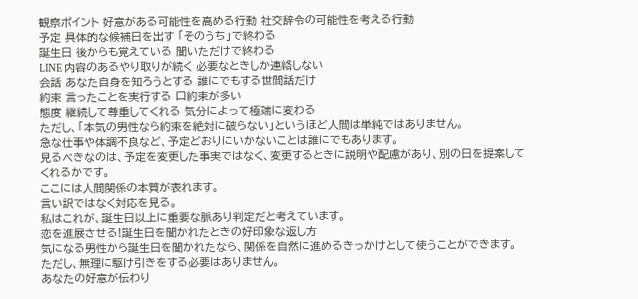観察ポイント 好意がある可能性を高める行動 社交辞令の可能性を考える行動
予定 具体的な候補日を出す 「そのうち」で終わる
誕生日 後からも覚えている 聞いただけで終わる
LINE 内容のあるやり取りが続く 必要なときしか連絡しない
会話 あなた自身を知ろうとする 誰にでもする世間話だけ
約束 言ったことを実行する 口約束が多い
態度 継続して尊重してくれる 気分によって極端に変わる
ただし、「本気の男性なら約束を絶対に破らない」というほど人間は単純ではありません。
急な仕事や体調不良など、予定どおりにいかないことは誰にでもあります。
見るべきなのは、予定を変更した事実ではなく、変更するときに説明や配慮があり、別の日を提案してくれるかです。
ここには人間関係の本質が表れます。
言い訳ではなく対応を見る。
私はこれが、誕生日以上に重要な脈あり判定だと考えています。
恋を進展させる!誕生日を聞かれたときの好印象な返し方
気になる男性から誕生日を聞かれたなら、関係を自然に進めるきっかけとして使うことができます。
ただし、無理に駆け引きをする必要はありません。
あなたの好意が伝わり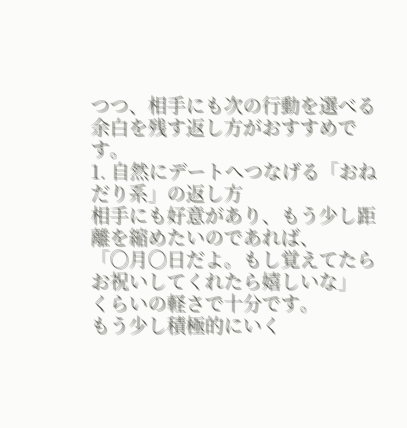つつ、相手にも次の行動を選べる余白を残す返し方がおすすめです。
1. 自然にデートへつなげる「おねだり系」の返し方
相手にも好意があり、もう少し距離を縮めたいのであれば、
「〇月〇日だよ。もし覚えてたらお祝いしてくれたら嬉しいな」
くらいの軽さで十分です。
もう少し積極的にいく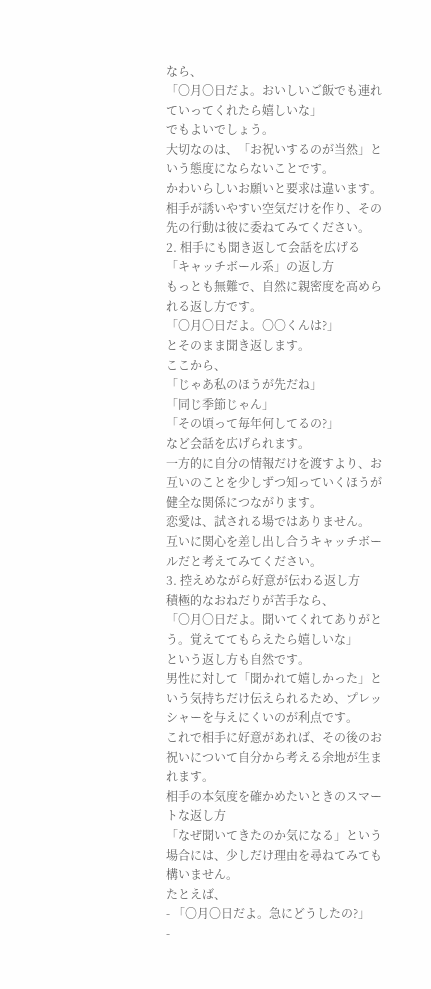なら、
「〇月〇日だよ。おいしいご飯でも連れていってくれたら嬉しいな」
でもよいでしょう。
大切なのは、「お祝いするのが当然」という態度にならないことです。
かわいらしいお願いと要求は違います。
相手が誘いやすい空気だけを作り、その先の行動は彼に委ねてみてください。
2. 相手にも聞き返して会話を広げる「キャッチボール系」の返し方
もっとも無難で、自然に親密度を高められる返し方です。
「〇月〇日だよ。〇〇くんは?」
とそのまま聞き返します。
ここから、
「じゃあ私のほうが先だね」
「同じ季節じゃん」
「その頃って毎年何してるの?」
など会話を広げられます。
一方的に自分の情報だけを渡すより、お互いのことを少しずつ知っていくほうが健全な関係につながります。
恋愛は、試される場ではありません。
互いに関心を差し出し合うキャッチボールだと考えてみてください。
3. 控えめながら好意が伝わる返し方
積極的なおねだりが苦手なら、
「〇月〇日だよ。聞いてくれてありがとう。覚えててもらえたら嬉しいな」
という返し方も自然です。
男性に対して「聞かれて嬉しかった」という気持ちだけ伝えられるため、プレッシャーを与えにくいのが利点です。
これで相手に好意があれば、その後のお祝いについて自分から考える余地が生まれます。
相手の本気度を確かめたいときのスマートな返し方
「なぜ聞いてきたのか気になる」という場合には、少しだけ理由を尋ねてみても構いません。
たとえば、
- 「〇月〇日だよ。急にどうしたの?」
-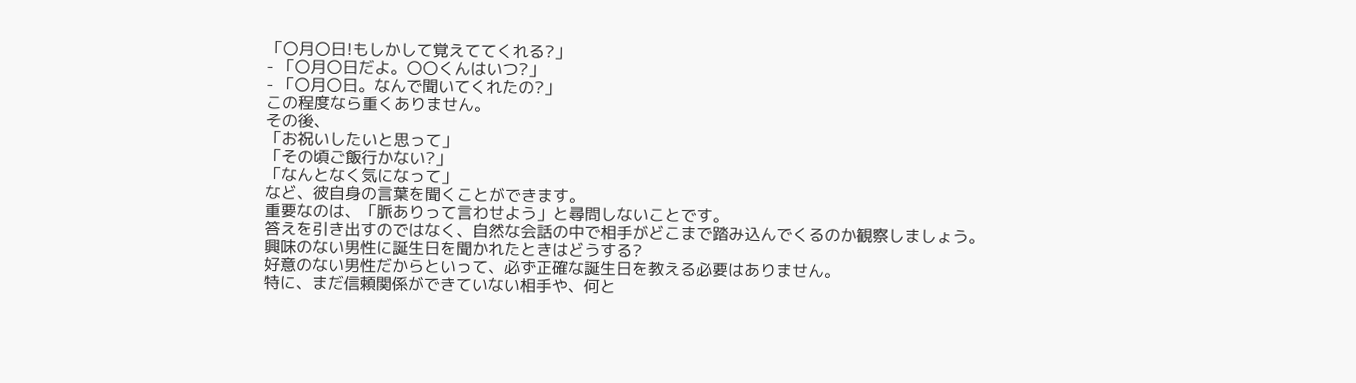「〇月〇日!もしかして覚えててくれる?」
- 「〇月〇日だよ。〇〇くんはいつ?」
- 「〇月〇日。なんで聞いてくれたの?」
この程度なら重くありません。
その後、
「お祝いしたいと思って」
「その頃ご飯行かない?」
「なんとなく気になって」
など、彼自身の言葉を聞くことができます。
重要なのは、「脈ありって言わせよう」と尋問しないことです。
答えを引き出すのではなく、自然な会話の中で相手がどこまで踏み込んでくるのか観察しましょう。
興味のない男性に誕生日を聞かれたときはどうする?
好意のない男性だからといって、必ず正確な誕生日を教える必要はありません。
特に、まだ信頼関係ができていない相手や、何と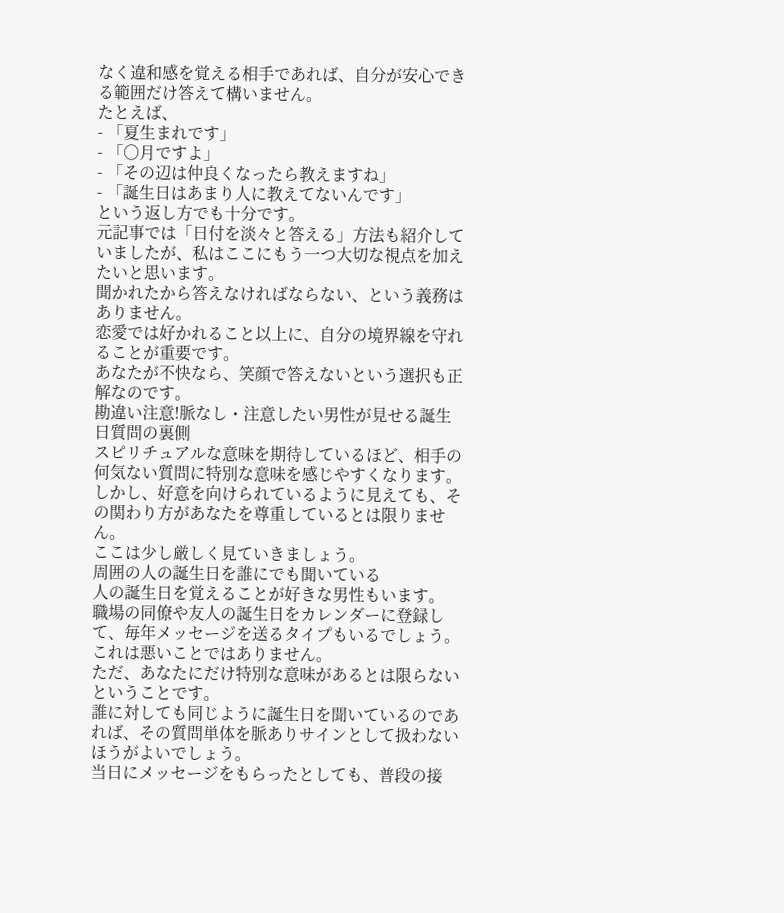なく違和感を覚える相手であれば、自分が安心できる範囲だけ答えて構いません。
たとえば、
- 「夏生まれです」
- 「〇月ですよ」
- 「その辺は仲良くなったら教えますね」
- 「誕生日はあまり人に教えてないんです」
という返し方でも十分です。
元記事では「日付を淡々と答える」方法も紹介していましたが、私はここにもう一つ大切な視点を加えたいと思います。
聞かれたから答えなければならない、という義務はありません。
恋愛では好かれること以上に、自分の境界線を守れることが重要です。
あなたが不快なら、笑顔で答えないという選択も正解なのです。
勘違い注意!脈なし・注意したい男性が見せる誕生日質問の裏側
スピリチュアルな意味を期待しているほど、相手の何気ない質問に特別な意味を感じやすくなります。
しかし、好意を向けられているように見えても、その関わり方があなたを尊重しているとは限りません。
ここは少し厳しく見ていきましょう。
周囲の人の誕生日を誰にでも聞いている
人の誕生日を覚えることが好きな男性もいます。
職場の同僚や友人の誕生日をカレンダーに登録して、毎年メッセージを送るタイプもいるでしょう。
これは悪いことではありません。
ただ、あなたにだけ特別な意味があるとは限らないということです。
誰に対しても同じように誕生日を聞いているのであれば、その質問単体を脈ありサインとして扱わないほうがよいでしょう。
当日にメッセージをもらったとしても、普段の接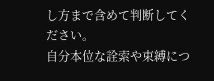し方まで含めて判断してください。
自分本位な詮索や束縛につ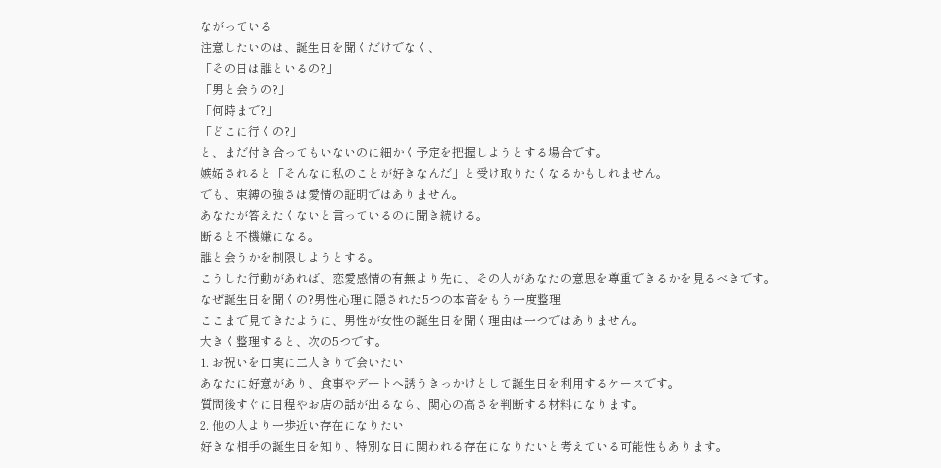ながっている
注意したいのは、誕生日を聞くだけでなく、
「その日は誰といるの?」
「男と会うの?」
「何時まで?」
「どこに行くの?」
と、まだ付き合ってもいないのに細かく予定を把握しようとする場合です。
嫉妬されると「そんなに私のことが好きなんだ」と受け取りたくなるかもしれません。
でも、束縛の強さは愛情の証明ではありません。
あなたが答えたくないと言っているのに聞き続ける。
断ると不機嫌になる。
誰と会うかを制限しようとする。
こうした行動があれば、恋愛感情の有無より先に、その人があなたの意思を尊重できるかを見るべきです。
なぜ誕生日を聞くの?男性心理に隠された5つの本音をもう一度整理
ここまで見てきたように、男性が女性の誕生日を聞く理由は一つではありません。
大きく整理すると、次の5つです。
1. お祝いを口実に二人きりで会いたい
あなたに好意があり、食事やデートへ誘うきっかけとして誕生日を利用するケースです。
質問後すぐに日程やお店の話が出るなら、関心の高さを判断する材料になります。
2. 他の人より一歩近い存在になりたい
好きな相手の誕生日を知り、特別な日に関われる存在になりたいと考えている可能性もあります。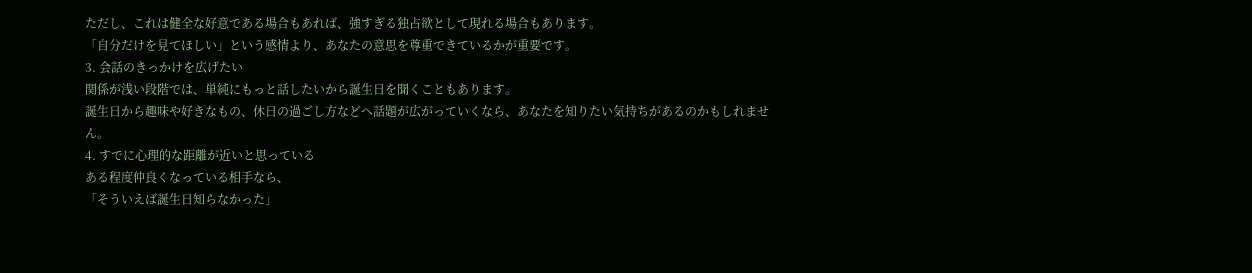ただし、これは健全な好意である場合もあれば、強すぎる独占欲として現れる場合もあります。
「自分だけを見てほしい」という感情より、あなたの意思を尊重できているかが重要です。
3. 会話のきっかけを広げたい
関係が浅い段階では、単純にもっと話したいから誕生日を聞くこともあります。
誕生日から趣味や好きなもの、休日の過ごし方などへ話題が広がっていくなら、あなたを知りたい気持ちがあるのかもしれません。
4. すでに心理的な距離が近いと思っている
ある程度仲良くなっている相手なら、
「そういえば誕生日知らなかった」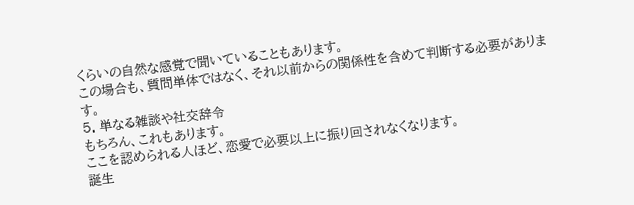くらいの自然な感覚で聞いていることもあります。
この場合も、質問単体ではなく、それ以前からの関係性を含めて判断する必要があります。
5. 単なる雑談や社交辞令
もちろん、これもあります。
ここを認められる人ほど、恋愛で必要以上に振り回されなくなります。
誕生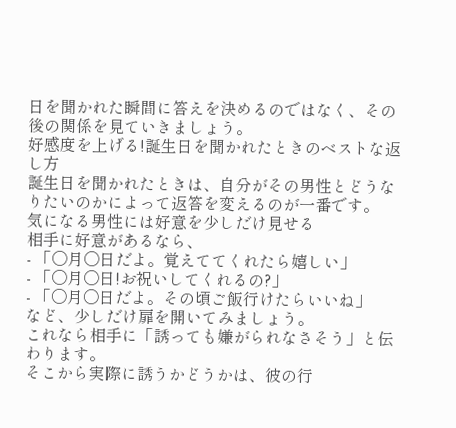日を聞かれた瞬間に答えを決めるのではなく、その後の関係を見ていきましょう。
好感度を上げる!誕生日を聞かれたときのベストな返し方
誕生日を聞かれたときは、自分がその男性とどうなりたいのかによって返答を変えるのが一番です。
気になる男性には好意を少しだけ見せる
相手に好意があるなら、
- 「〇月〇日だよ。覚えててくれたら嬉しい」
- 「〇月〇日!お祝いしてくれるの?」
- 「〇月〇日だよ。その頃ご飯行けたらいいね」
など、少しだけ扉を開いてみましょう。
これなら相手に「誘っても嫌がられなさそう」と伝わります。
そこから実際に誘うかどうかは、彼の行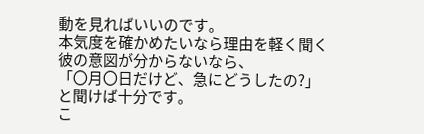動を見ればいいのです。
本気度を確かめたいなら理由を軽く聞く
彼の意図が分からないなら、
「〇月〇日だけど、急にどうしたの?」
と聞けば十分です。
こ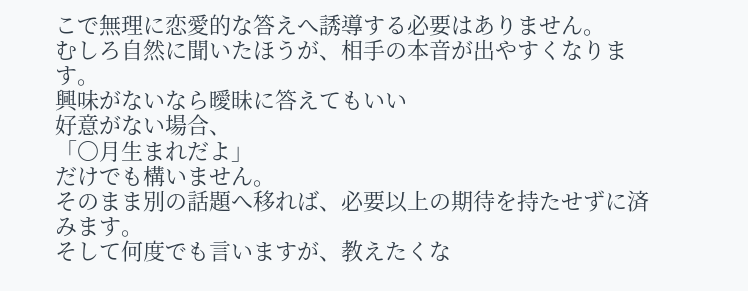こで無理に恋愛的な答えへ誘導する必要はありません。
むしろ自然に聞いたほうが、相手の本音が出やすくなります。
興味がないなら曖昧に答えてもいい
好意がない場合、
「〇月生まれだよ」
だけでも構いません。
そのまま別の話題へ移れば、必要以上の期待を持たせずに済みます。
そして何度でも言いますが、教えたくな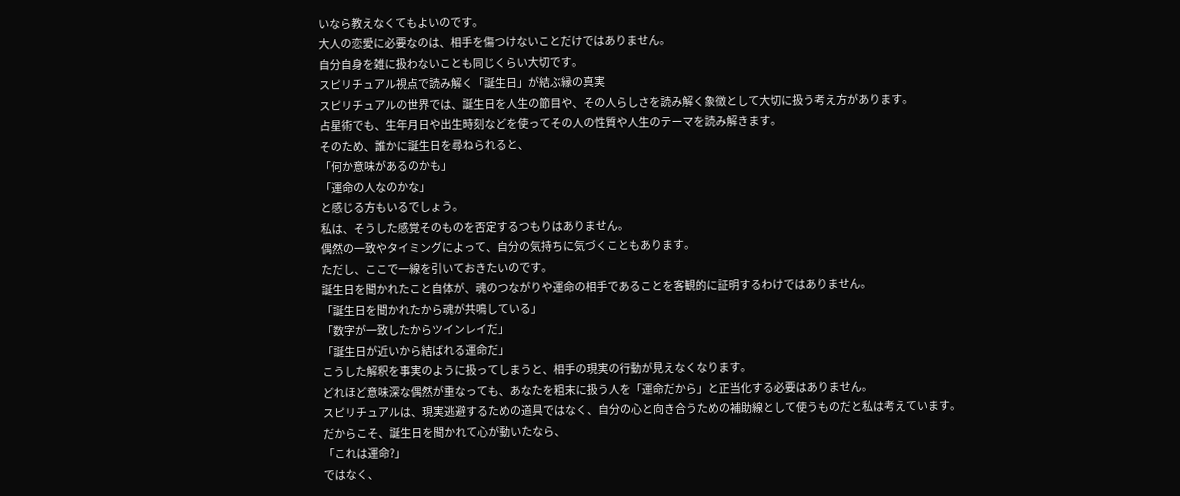いなら教えなくてもよいのです。
大人の恋愛に必要なのは、相手を傷つけないことだけではありません。
自分自身を雑に扱わないことも同じくらい大切です。
スピリチュアル視点で読み解く「誕生日」が結ぶ縁の真実
スピリチュアルの世界では、誕生日を人生の節目や、その人らしさを読み解く象徴として大切に扱う考え方があります。
占星術でも、生年月日や出生時刻などを使ってその人の性質や人生のテーマを読み解きます。
そのため、誰かに誕生日を尋ねられると、
「何か意味があるのかも」
「運命の人なのかな」
と感じる方もいるでしょう。
私は、そうした感覚そのものを否定するつもりはありません。
偶然の一致やタイミングによって、自分の気持ちに気づくこともあります。
ただし、ここで一線を引いておきたいのです。
誕生日を聞かれたこと自体が、魂のつながりや運命の相手であることを客観的に証明するわけではありません。
「誕生日を聞かれたから魂が共鳴している」
「数字が一致したからツインレイだ」
「誕生日が近いから結ばれる運命だ」
こうした解釈を事実のように扱ってしまうと、相手の現実の行動が見えなくなります。
どれほど意味深な偶然が重なっても、あなたを粗末に扱う人を「運命だから」と正当化する必要はありません。
スピリチュアルは、現実逃避するための道具ではなく、自分の心と向き合うための補助線として使うものだと私は考えています。
だからこそ、誕生日を聞かれて心が動いたなら、
「これは運命?」
ではなく、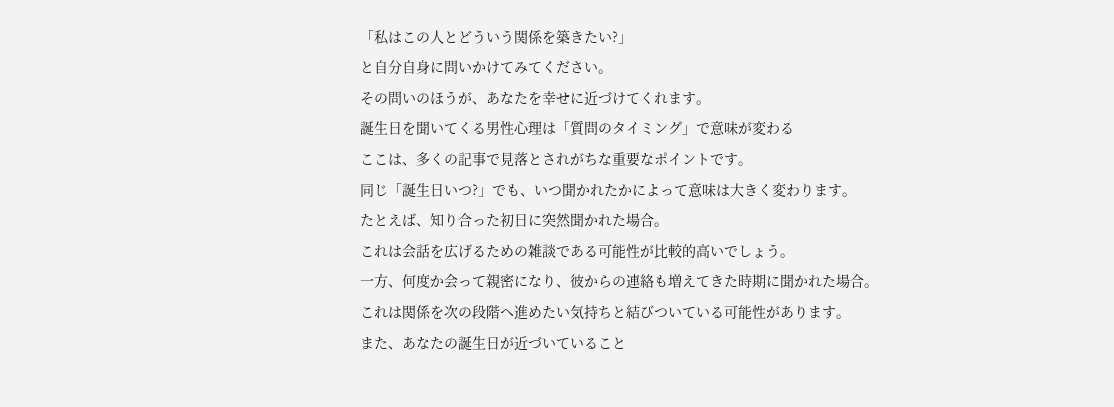「私はこの人とどういう関係を築きたい?」
と自分自身に問いかけてみてください。
その問いのほうが、あなたを幸せに近づけてくれます。
誕生日を聞いてくる男性心理は「質問のタイミング」で意味が変わる
ここは、多くの記事で見落とされがちな重要なポイントです。
同じ「誕生日いつ?」でも、いつ聞かれたかによって意味は大きく変わります。
たとえば、知り合った初日に突然聞かれた場合。
これは会話を広げるための雑談である可能性が比較的高いでしょう。
一方、何度か会って親密になり、彼からの連絡も増えてきた時期に聞かれた場合。
これは関係を次の段階へ進めたい気持ちと結びついている可能性があります。
また、あなたの誕生日が近づいていること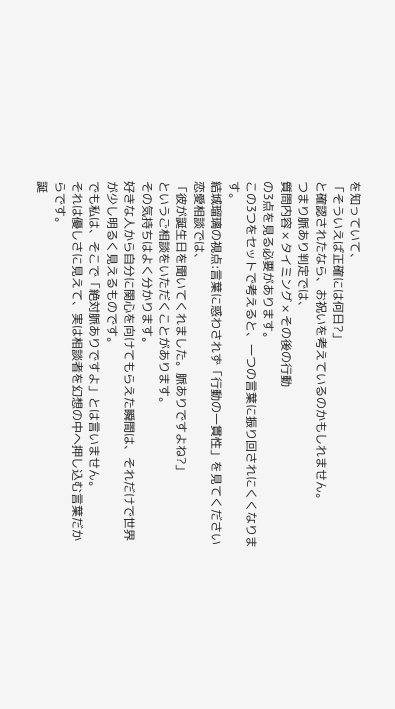を知っていて、
「そういえば正確には何日?」
と確認されたなら、お祝いを考えているのかもしれません。
つまり脈あり判定では、
質問内容 × タイミング × その後の行動
の3点を見る必要があります。
この3つをセットで考えると、一つの言葉に振り回されにくくなります。
結城瑠璃の視点:言葉に惑わされず「行動の一貫性」を見てください
恋愛相談では、
「彼が誕生日を聞いてくれました。脈ありですよね?」
というご相談をいただくことがあります。
その気持ちはよく分かります。
好きな人から自分に関心を向けてもらえた瞬間は、それだけで世界が少し明るく見えるものです。
でも私は、そこで「絶対脈ありですよ」とは言いません。
それは優しさに見えて、実は相談者を幻想の中へ押し込む言葉だからです。
誕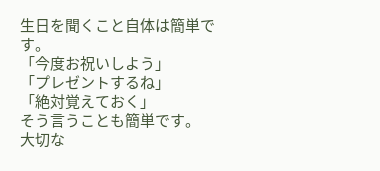生日を聞くこと自体は簡単です。
「今度お祝いしよう」
「プレゼントするね」
「絶対覚えておく」
そう言うことも簡単です。
大切な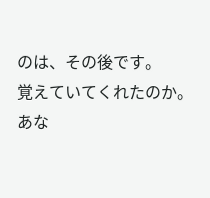のは、その後です。
覚えていてくれたのか。
あな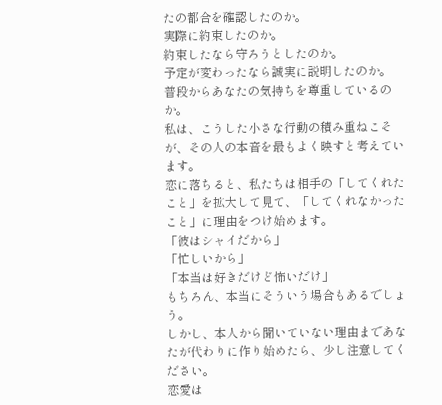たの都合を確認したのか。
実際に約束したのか。
約束したなら守ろうとしたのか。
予定が変わったなら誠実に説明したのか。
普段からあなたの気持ちを尊重しているのか。
私は、こうした小さな行動の積み重ねこそが、その人の本音を最もよく映すと考えています。
恋に落ちると、私たちは相手の「してくれたこと」を拡大して見て、「してくれなかったこと」に理由をつけ始めます。
「彼はシャイだから」
「忙しいから」
「本当は好きだけど怖いだけ」
もちろん、本当にそういう場合もあるでしょう。
しかし、本人から聞いていない理由まであなたが代わりに作り始めたら、少し注意してください。
恋愛は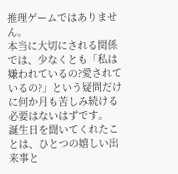推理ゲームではありません。
本当に大切にされる関係では、少なくとも「私は嫌われているの?愛されているの?」という疑問だけに何か月も苦しみ続ける必要はないはずです。
誕生日を聞いてくれたことは、ひとつの嬉しい出来事と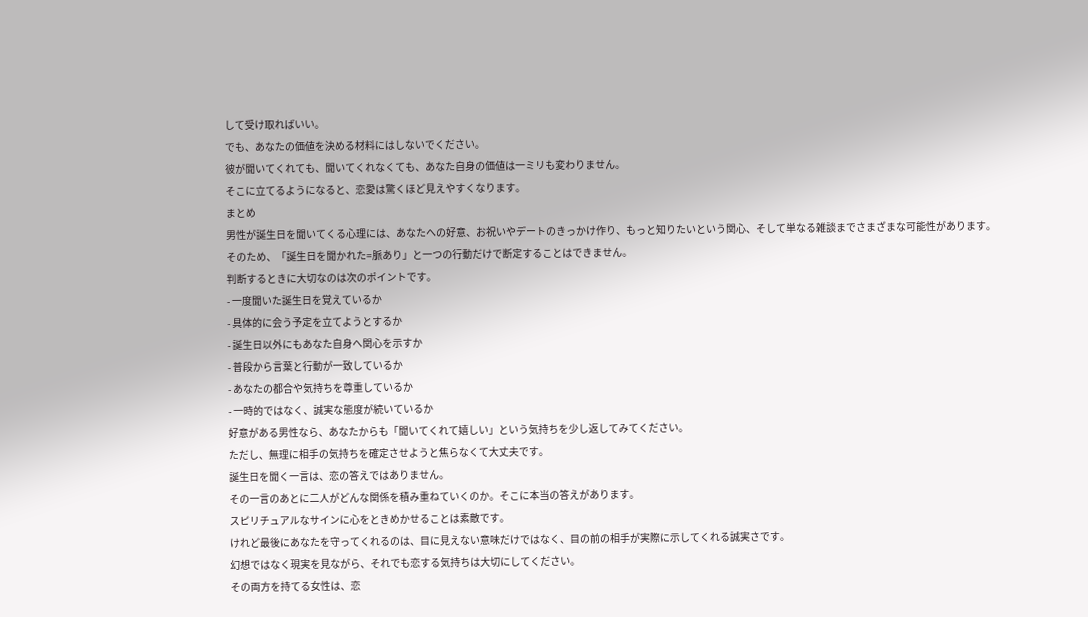して受け取ればいい。
でも、あなたの価値を決める材料にはしないでください。
彼が聞いてくれても、聞いてくれなくても、あなた自身の価値は一ミリも変わりません。
そこに立てるようになると、恋愛は驚くほど見えやすくなります。
まとめ
男性が誕生日を聞いてくる心理には、あなたへの好意、お祝いやデートのきっかけ作り、もっと知りたいという関心、そして単なる雑談までさまざまな可能性があります。
そのため、「誕生日を聞かれた=脈あり」と一つの行動だけで断定することはできません。
判断するときに大切なのは次のポイントです。
- 一度聞いた誕生日を覚えているか
- 具体的に会う予定を立てようとするか
- 誕生日以外にもあなた自身へ関心を示すか
- 普段から言葉と行動が一致しているか
- あなたの都合や気持ちを尊重しているか
- 一時的ではなく、誠実な態度が続いているか
好意がある男性なら、あなたからも「聞いてくれて嬉しい」という気持ちを少し返してみてください。
ただし、無理に相手の気持ちを確定させようと焦らなくて大丈夫です。
誕生日を聞く一言は、恋の答えではありません。
その一言のあとに二人がどんな関係を積み重ねていくのか。そこに本当の答えがあります。
スピリチュアルなサインに心をときめかせることは素敵です。
けれど最後にあなたを守ってくれるのは、目に見えない意味だけではなく、目の前の相手が実際に示してくれる誠実さです。
幻想ではなく現実を見ながら、それでも恋する気持ちは大切にしてください。
その両方を持てる女性は、恋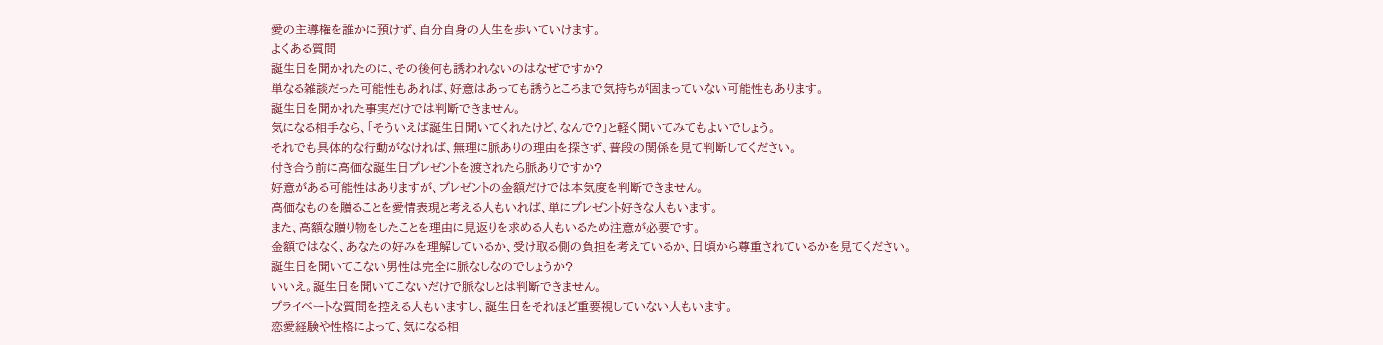愛の主導権を誰かに預けず、自分自身の人生を歩いていけます。
よくある質問
誕生日を聞かれたのに、その後何も誘われないのはなぜですか?
単なる雑談だった可能性もあれば、好意はあっても誘うところまで気持ちが固まっていない可能性もあります。
誕生日を聞かれた事実だけでは判断できません。
気になる相手なら、「そういえば誕生日聞いてくれたけど、なんで?」と軽く聞いてみてもよいでしょう。
それでも具体的な行動がなければ、無理に脈ありの理由を探さず、普段の関係を見て判断してください。
付き合う前に高価な誕生日プレゼントを渡されたら脈ありですか?
好意がある可能性はありますが、プレゼントの金額だけでは本気度を判断できません。
高価なものを贈ることを愛情表現と考える人もいれば、単にプレゼント好きな人もいます。
また、高額な贈り物をしたことを理由に見返りを求める人もいるため注意が必要です。
金額ではなく、あなたの好みを理解しているか、受け取る側の負担を考えているか、日頃から尊重されているかを見てください。
誕生日を聞いてこない男性は完全に脈なしなのでしょうか?
いいえ。誕生日を聞いてこないだけで脈なしとは判断できません。
プライベートな質問を控える人もいますし、誕生日をそれほど重要視していない人もいます。
恋愛経験や性格によって、気になる相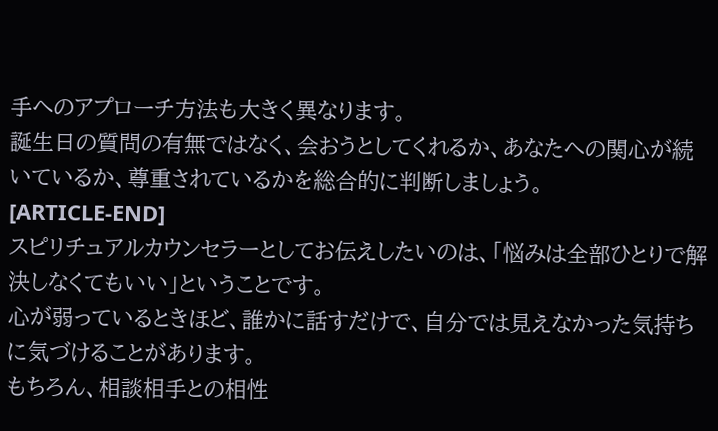手へのアプローチ方法も大きく異なります。
誕生日の質問の有無ではなく、会おうとしてくれるか、あなたへの関心が続いているか、尊重されているかを総合的に判断しましょう。
[ARTICLE-END]
スピリチュアルカウンセラーとしてお伝えしたいのは、「悩みは全部ひとりで解決しなくてもいい」ということです。
心が弱っているときほど、誰かに話すだけで、自分では見えなかった気持ちに気づけることがあります。
もちろん、相談相手との相性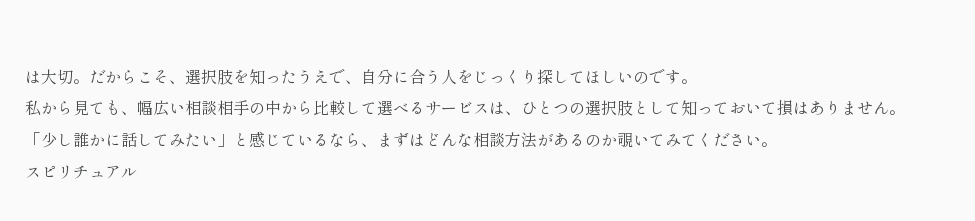は大切。だからこそ、選択肢を知ったうえで、自分に合う人をじっくり探してほしいのです。
私から見ても、幅広い相談相手の中から比較して選べるサービスは、ひとつの選択肢として知っておいて損はありません。
「少し誰かに話してみたい」と感じているなら、まずはどんな相談方法があるのか覗いてみてください。
スピリチュアル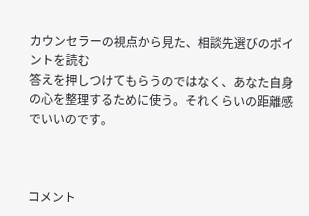カウンセラーの視点から見た、相談先選びのポイントを読む
答えを押しつけてもらうのではなく、あなた自身の心を整理するために使う。それくらいの距離感でいいのです。



コメント